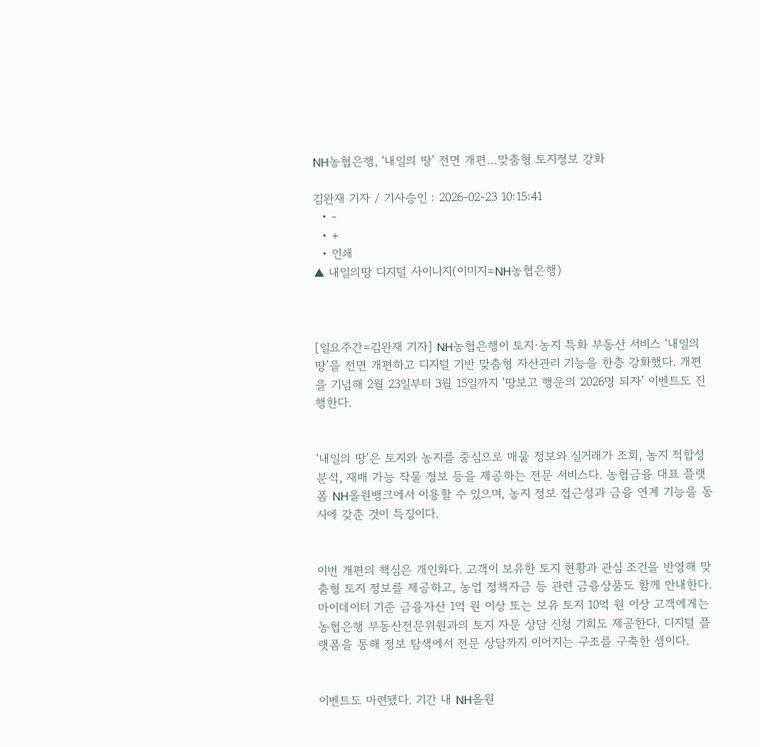NH농협은행, ‘내일의 땅’ 전면 개편…맞춤형 토지정보 강화

김완재 기자 / 기사승인 : 2026-02-23 10:15:41
  • -
  • +
  • 인쇄
▲ 내일의땅 디지털 사이니지(이미지=NH농협은행)



[일요주간=김완재 기자] NH농협은행이 토지·농지 특화 부동산 서비스 ‘내일의 땅’을 전면 개편하고 디지털 기반 맞춤형 자산관리 기능을 한층 강화했다. 개편을 기념해 2월 23일부터 3월 15일까지 ‘땅보고 행운의 2026명 되자’ 이벤트도 진행한다.


‘내일의 땅’은 토지와 농지를 중심으로 매물 정보와 실거래가 조회, 농지 적합성 분석, 재배 가능 작물 정보 등을 제공하는 전문 서비스다. 농협금융 대표 플랫폼 NH올원뱅크에서 이용할 수 있으며, 농지 정보 접근성과 금융 연계 기능을 동시에 갖춘 것이 특징이다.


이번 개편의 핵심은 개인화다. 고객이 보유한 토지 현황과 관심 조건을 반영해 맞춤형 토지 정보를 제공하고, 농업 정책자금 등 관련 금융상품도 함께 안내한다. 마이데이터 기준 금융자산 1억 원 이상 또는 보유 토지 10억 원 이상 고객에게는 농협은행 부동산전문위원과의 토지 자문 상담 신청 기회도 제공한다. 디지털 플랫폼을 통해 정보 탐색에서 전문 상담까지 이어지는 구조를 구축한 셈이다.


이벤트도 마련됐다. 기간 내 NH올원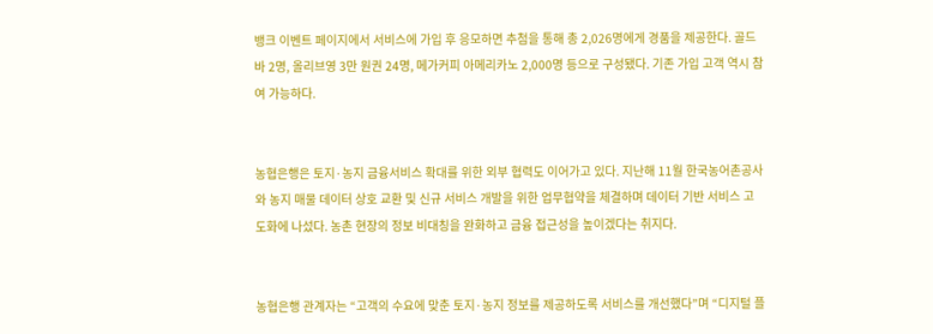뱅크 이벤트 페이지에서 서비스에 가입 후 응모하면 추첨을 통해 총 2,026명에게 경품을 제공한다. 골드바 2명, 올리브영 3만 원권 24명, 메가커피 아메리카노 2,000명 등으로 구성됐다. 기존 가입 고객 역시 참여 가능하다.


농협은행은 토지·농지 금융서비스 확대를 위한 외부 협력도 이어가고 있다. 지난해 11월 한국농어촌공사와 농지 매물 데이터 상호 교환 및 신규 서비스 개발을 위한 업무협약을 체결하며 데이터 기반 서비스 고도화에 나섰다. 농촌 현장의 정보 비대칭을 완화하고 금융 접근성을 높이겠다는 취지다.


농협은행 관계자는 “고객의 수요에 맞춘 토지·농지 정보를 제공하도록 서비스를 개선했다”며 “디지털 플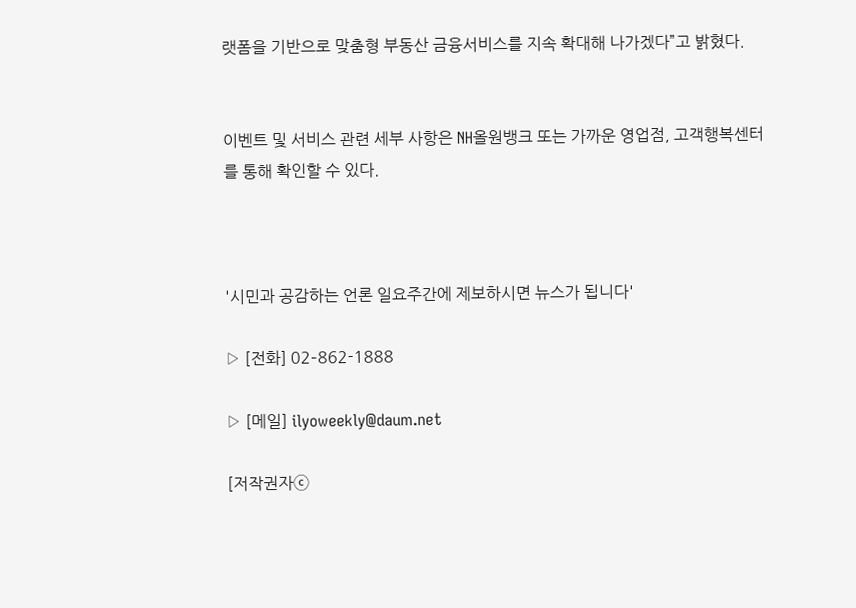랫폼을 기반으로 맞춤형 부동산 금융서비스를 지속 확대해 나가겠다”고 밝혔다.


이벤트 및 서비스 관련 세부 사항은 NH올원뱅크 또는 가까운 영업점, 고객행복센터를 통해 확인할 수 있다.



'시민과 공감하는 언론 일요주간에 제보하시면 뉴스가 됩니다'

▷ [전화] 02–862-1888

▷ [메일] ilyoweekly@daum.net

[저작권자ⓒ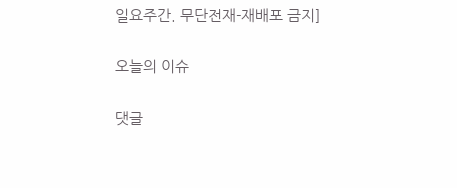일요주간. 무단전재-재배포 금지]

오늘의 이슈

댓글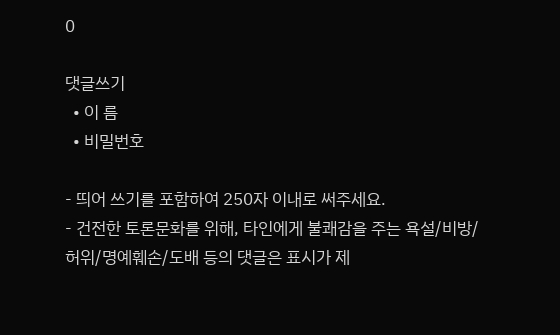0

댓글쓰기
  • 이 름
  • 비밀번호

- 띄어 쓰기를 포함하여 250자 이내로 써주세요.
- 건전한 토론문화를 위해, 타인에게 불쾌감을 주는 욕설/비방/허위/명예훼손/도배 등의 댓글은 표시가 제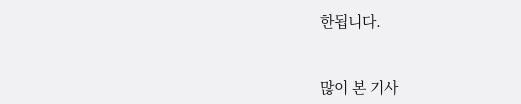한됩니다.


많이 본 기사